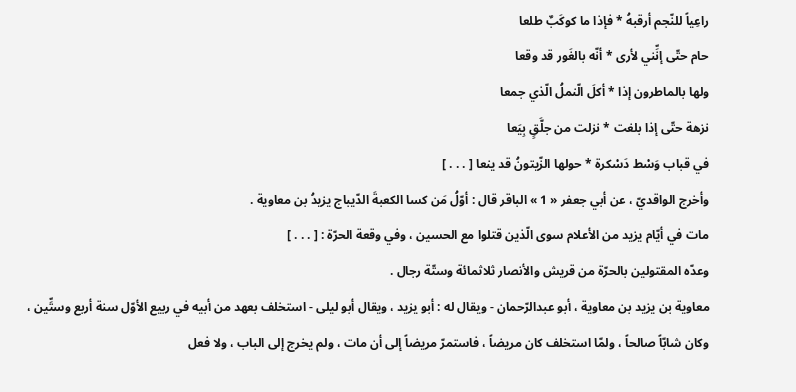راعِياً للنّجم أرقبهُ * فإذا ما كوكَبٌ طلعا
حام حتّى إنِّني لأرى * أنّه بالغَور قد وقعا
ولها بالماطرون إذا * أكلَ الّنملُ الّذي جمعا
نزهة حتّى إذا بلغت * نزلت من جلَّقٍ بِيَعا
في قباب وَسْط دَسْكرة * حولها الزّيتونُ قد ينعا [ . . . ]
وأخرج الواقديّ ، عن أبي جعفر « 1 » الباقر قال : أوّلُ مَن كسا الكعبةَ الدّيباج يزيدُ بن معاوية .
مات في أيّام يزيد من الأعلام سوى الّذين قتلوا مع الحسين ، وفي وقعة الحرّة : [ . . . ]
وعدّه المقتولين بالحرّة من قريش والأنصار ثلاثمائة وستّة رجال .
معاوية بن يزيد بن معاوية ، أبو عبدالرّحمان - ويقال له : أبو يزيد ، ويقال أبو ليلى - استخلف بعهد من أبيه في ربيع الأوّل سنة أربع وستِّين ، وكان شابّاً صالحاً ، ولمّا استخلف كان مريضاً ، فاستمرّ مريضاً إلى أن مات ، ولم يخرج إلى الباب ، ولا فعل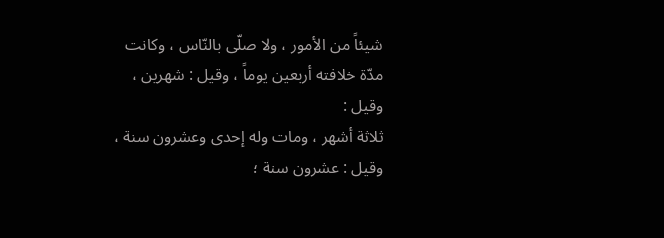شيئاً من الأمور ، ولا صلّى بالنّاس ، وكانت مدّة خلافته أربعين يوماً ، وقيل : شهرين ، وقيل :
ثلاثة أشهر ، ومات وله إحدى وعشرون سنة ، وقيل : عشرون سنة ؛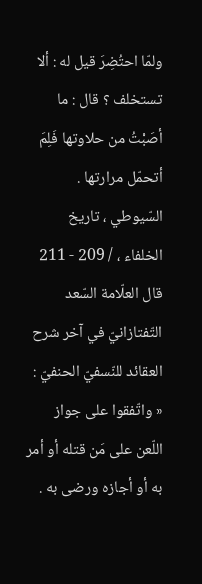ولمّا احتُضِرَ قيل له : ألا تستخلف ؟ قال : ما أصَبْتُ من حلاوتها فَلِمَ أتحمّل مرارتها .
السّيوطي ، تاريخ الخلفاء ، / 209 - 211
قال العلّامة السّعد التّفتازانيّ في آخر شرح العقائد للنّسفيّ الحنفيّ : « واتّفقوا على جواز اللّعن على مَن قتله أو أمر به أو أجازه ورضى به .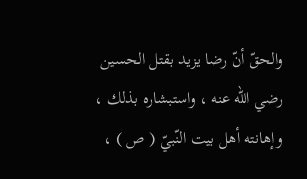والحقّ أنّ رضا يزيد بقتل الحسين رضي الله عنه ، واستبشاره بذلك ، وإهانته أهل بيت النّبيّ ( ص ) ،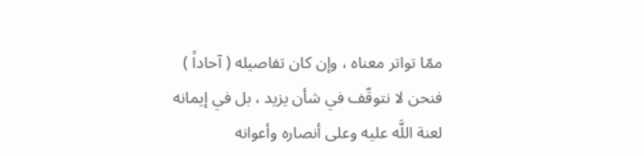ممّا تواتر معناه ، وإن كان تفاصيله ( آحاداً ) فنحن لا نتوقّف في شأن يزيد ، بل في إيمانه لعنة اللَّه عليه وعلى أنصاره وأعوانه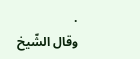.
وقال الشّيخ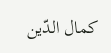كمال الدّين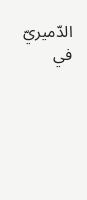الدّميريّ في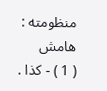منظومته :
هامش
( 1 ) - كذا .